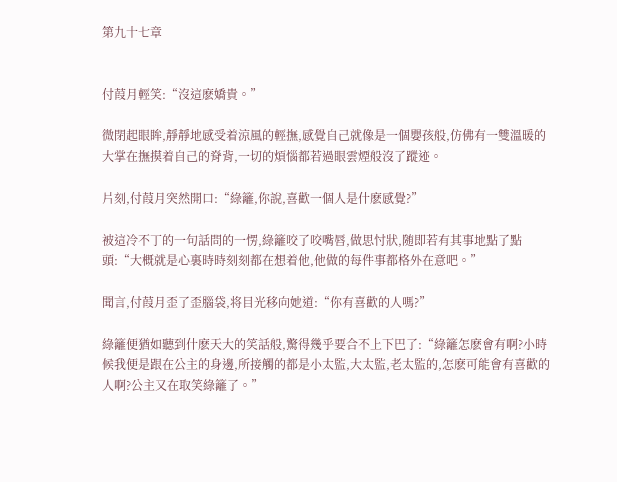第九十七章


付葭月輕笑:“沒這麽嬌貴。”

微閉起眼眸,靜靜地感受着涼風的輕撫,感覺自己就像是一個嬰孩般,仿佛有一雙溫暖的大掌在撫摸着自己的脊背,一切的煩惱都若過眼雲煙般沒了蹤迹。

片刻,付葭月突然開口:“綠籬,你說,喜歡一個人是什麽感覺?”

被這冷不丁的一句話問的一愣,綠籬咬了咬嘴唇,做思忖狀,随即若有其事地點了點頭:“大概就是心裏時時刻刻都在想着他,他做的每件事都格外在意吧。”

聞言,付葭月歪了歪腦袋,将目光移向她道:“你有喜歡的人嗎?”

綠籬便猶如聽到什麽天大的笑話般,驚得幾乎要合不上下巴了:“綠籬怎麽會有啊?小時候我便是跟在公主的身邊,所接觸的都是小太監,大太監,老太監的,怎麽可能會有喜歡的人啊?公主又在取笑綠籬了。”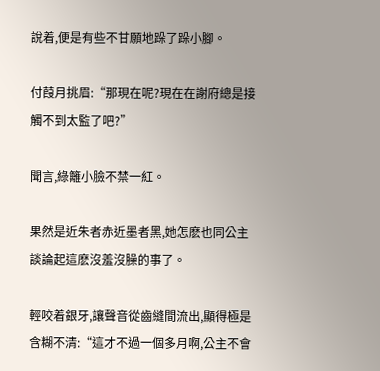說着,便是有些不甘願地跺了跺小腳。

付葭月挑眉:“那現在呢?現在在謝府總是接觸不到太監了吧?”

聞言,綠籬小臉不禁一紅。

果然是近朱者赤近墨者黑,她怎麽也同公主談論起這麽沒羞沒臊的事了。

輕咬着銀牙,讓聲音從齒縫間流出,顯得極是含糊不清:“這才不過一個多月啊,公主不會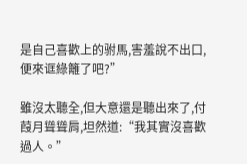是自己喜歡上的驸馬,害羞說不出口,便來诓綠籬了吧?”

雖沒太聽全,但大意還是聽出來了,付葭月聳聳肩,坦然道:“我其實沒喜歡過人。”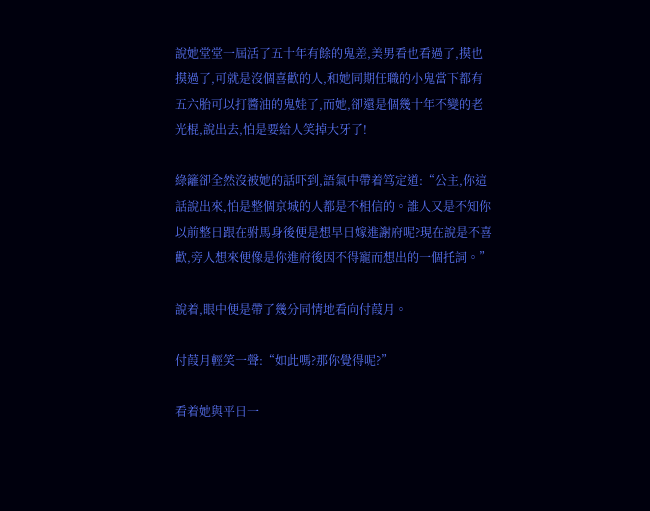說她堂堂一屆活了五十年有餘的鬼差,美男看也看過了,摸也摸過了,可就是沒個喜歡的人,和她同期任職的小鬼當下都有五六胎可以打醬油的鬼娃了,而她,卻還是個幾十年不變的老光棍,說出去,怕是要給人笑掉大牙了!

綠籬卻全然沒被她的話吓到,語氣中帶着笃定道:“公主,你這話說出來,怕是整個京城的人都是不相信的。誰人又是不知你以前整日跟在驸馬身後便是想早日嫁進謝府呢?現在說是不喜歡,旁人想來便像是你進府後因不得寵而想出的一個托詞。”

說着,眼中便是帶了幾分同情地看向付葭月。

付葭月輕笑一聲:“如此嗎?那你覺得呢?”

看着她與平日一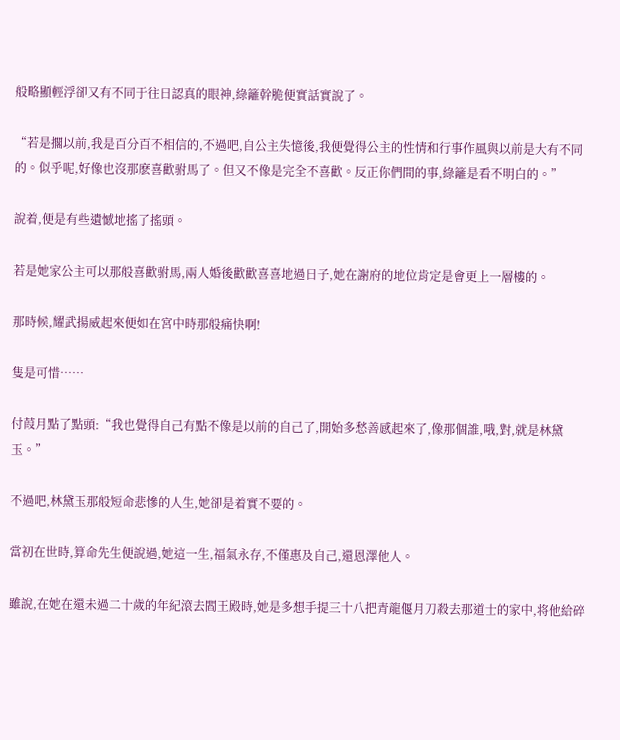般略顯輕浮卻又有不同于往日認真的眼神,綠籬幹脆便實話實說了。

“若是擱以前,我是百分百不相信的,不過吧,自公主失憶後,我便覺得公主的性情和行事作風與以前是大有不同的。似乎呢,好像也沒那麽喜歡驸馬了。但又不像是完全不喜歡。反正你們間的事,綠籬是看不明白的。”

說着,便是有些遺憾地搖了搖頭。

若是她家公主可以那般喜歡驸馬,兩人婚後歡歡喜喜地過日子,她在謝府的地位肯定是會更上一層樓的。

那時候,耀武揚威起來便如在宮中時那般痛快啊!

隻是可惜……

付葭月點了點頭:“我也覺得自己有點不像是以前的自己了,開始多愁善感起來了,像那個誰,哦,對,就是林黛玉。”

不過吧,林黛玉那般短命悲慘的人生,她卻是着實不要的。

當初在世時,算命先生便說過,她這一生,福氣永存,不僅惠及自己,還恩澤他人。

雖說,在她在還未過二十歲的年紀滾去閻王殿時,她是多想手提三十八把青龍偃月刀殺去那道士的家中,将他給碎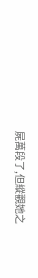屍萬段了,但縱觀她之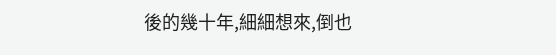後的幾十年,細細想來,倒也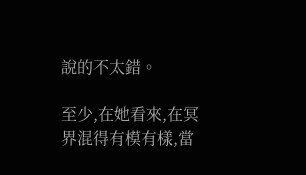說的不太錯。

至少,在她看來,在冥界混得有模有樣,當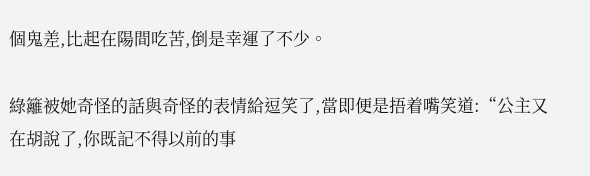個鬼差,比起在陽間吃苦,倒是幸運了不少。

綠籬被她奇怪的話與奇怪的表情給逗笑了,當即便是捂着嘴笑道:“公主又在胡說了,你既記不得以前的事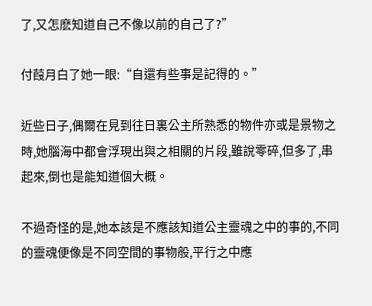了,又怎麽知道自己不像以前的自己了?”

付葭月白了她一眼:“自還有些事是記得的。”

近些日子,偶爾在見到往日裏公主所熟悉的物件亦或是景物之時,她腦海中都會浮現出與之相關的片段,雖說零碎,但多了,串起來,倒也是能知道個大概。

不過奇怪的是,她本該是不應該知道公主靈魂之中的事的,不同的靈魂便像是不同空間的事物般,平行之中應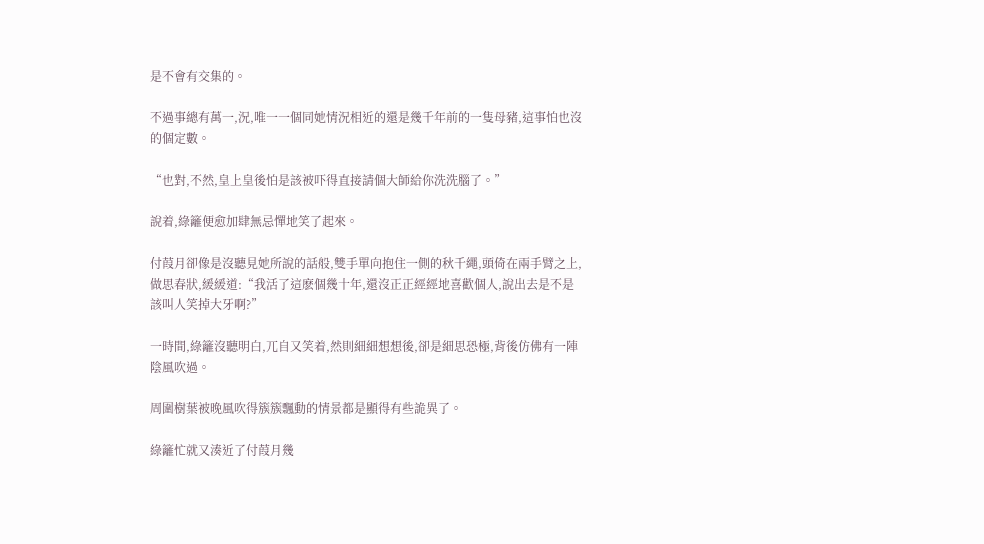是不會有交集的。

不過事總有萬一,況,唯一一個同她情況相近的還是幾千年前的一隻母豬,這事怕也沒的個定數。

“也對,不然,皇上皇後怕是該被吓得直接請個大師給你洗洗腦了。”

說着,綠籬便愈加肆無忌憚地笑了起來。

付葭月卻像是沒聽見她所說的話般,雙手單向抱住一側的秋千繩,頭倚在兩手臂之上,做思春狀,緩緩道:“我活了這麽個幾十年,還沒正正經經地喜歡個人,說出去是不是該叫人笑掉大牙啊?”

一時間,綠籬沒聽明白,兀自又笑着,然則細細想想後,卻是細思恐極,背後仿佛有一陣陰風吹過。

周圍樹葉被晚風吹得簇簇飄動的情景都是顯得有些詭異了。

綠籬忙就又湊近了付葭月幾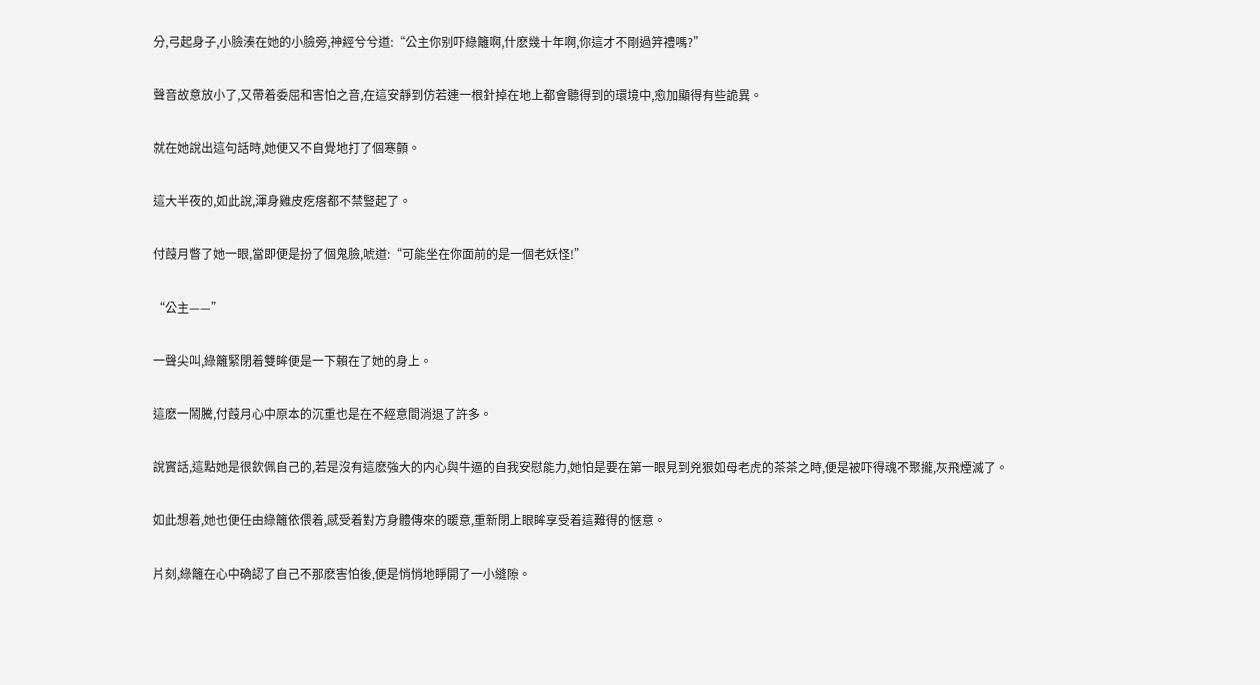分,弓起身子,小臉湊在她的小臉旁,神經兮兮道:“公主你别吓綠籬啊,什麽幾十年啊,你這才不剛過笄禮嗎?”

聲音故意放小了,又帶着委屈和害怕之音,在這安靜到仿若連一根針掉在地上都會聽得到的環境中,愈加顯得有些詭異。

就在她說出這句話時,她便又不自覺地打了個寒顫。

這大半夜的,如此說,渾身雞皮疙瘩都不禁豎起了。

付葭月瞥了她一眼,當即便是扮了個鬼臉,唬道:“可能坐在你面前的是一個老妖怪!”

“公主——”

一聲尖叫,綠籬緊閉着雙眸便是一下賴在了她的身上。

這麽一鬧騰,付葭月心中原本的沉重也是在不經意間消退了許多。

說實話,這點她是很欽佩自己的,若是沒有這麽強大的内心與牛逼的自我安慰能力,她怕是要在第一眼見到兇狠如母老虎的茶茶之時,便是被吓得魂不聚攏,灰飛煙滅了。

如此想着,她也便任由綠籬依偎着,感受着對方身體傳來的暖意,重新閉上眼眸享受着這難得的惬意。

片刻,綠籬在心中确認了自己不那麽害怕後,便是悄悄地睜開了一小縫隙。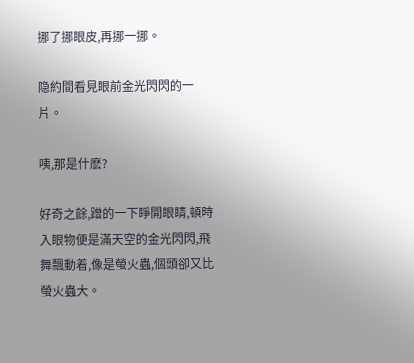挪了挪眼皮,再挪一挪。

隐約間看見眼前金光閃閃的一片。

咦,那是什麽?

好奇之餘,蹭的一下睜開眼睛,頓時入眼物便是滿天空的金光閃閃,飛舞飄動着,像是螢火蟲,個頭卻又比螢火蟲大。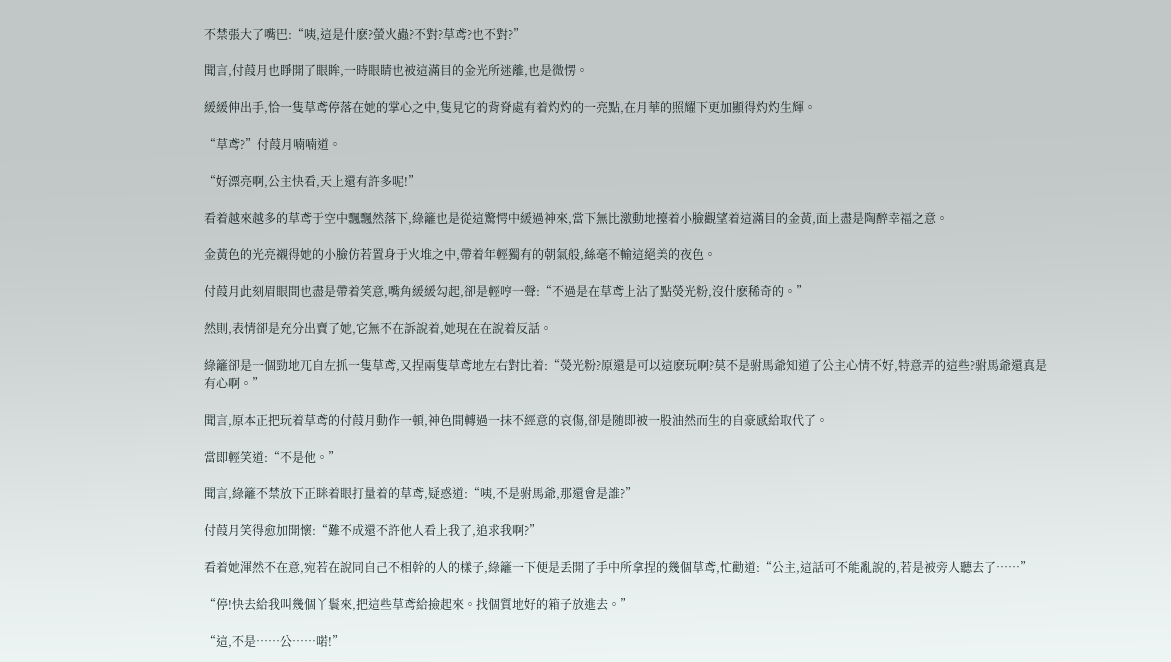不禁張大了嘴巴:“咦,這是什麽?螢火蟲?不對?草鸢?也不對?”

聞言,付葭月也睜開了眼眸,一時眼睛也被這滿目的金光所迷離,也是微愣。

緩緩伸出手,恰一隻草鸢停落在她的掌心之中,隻見它的背脊處有着灼灼的一亮點,在月華的照耀下更加顯得灼灼生輝。

“草鸢?”付葭月喃喃道。

“好漂亮啊,公主快看,天上還有許多呢!”

看着越來越多的草鸢于空中飄飄然落下,綠籬也是從這驚愕中緩過神來,當下無比激動地擡着小臉觀望着這滿目的金黃,面上盡是陶醉幸福之意。

金黃色的光亮襯得她的小臉仿若置身于火堆之中,帶着年輕獨有的朝氣般,絲毫不輸這絕美的夜色。

付葭月此刻眉眼間也盡是帶着笑意,嘴角緩緩勾起,卻是輕哼一聲:“不過是在草鸢上沾了點熒光粉,沒什麽稀奇的。”

然則,表情卻是充分出賣了她,它無不在訴說着,她現在在說着反話。

綠籬卻是一個勁地兀自左抓一隻草鸢,又捏兩隻草鸢地左右對比着:“熒光粉?原還是可以這麽玩啊?莫不是驸馬爺知道了公主心情不好,特意弄的這些?驸馬爺還真是有心啊。”

聞言,原本正把玩着草鸢的付葭月動作一頓,神色間轉過一抹不經意的哀傷,卻是随即被一股油然而生的自豪感給取代了。

當即輕笑道:“不是他。”

聞言,綠籬不禁放下正眯着眼打量着的草鸢,疑惑道:“咦,不是驸馬爺,那還會是誰?”

付葭月笑得愈加開懷:“難不成還不許他人看上我了,追求我啊?”

看着她渾然不在意,宛若在說同自己不相幹的人的樣子,綠籬一下便是丢開了手中所拿捏的幾個草鸢,忙勸道:“公主,這話可不能亂說的,若是被旁人聽去了……”

“停!快去給我叫幾個丫鬟來,把這些草鸢給撿起來。找個質地好的箱子放進去。”

“這,不是……公……喏!”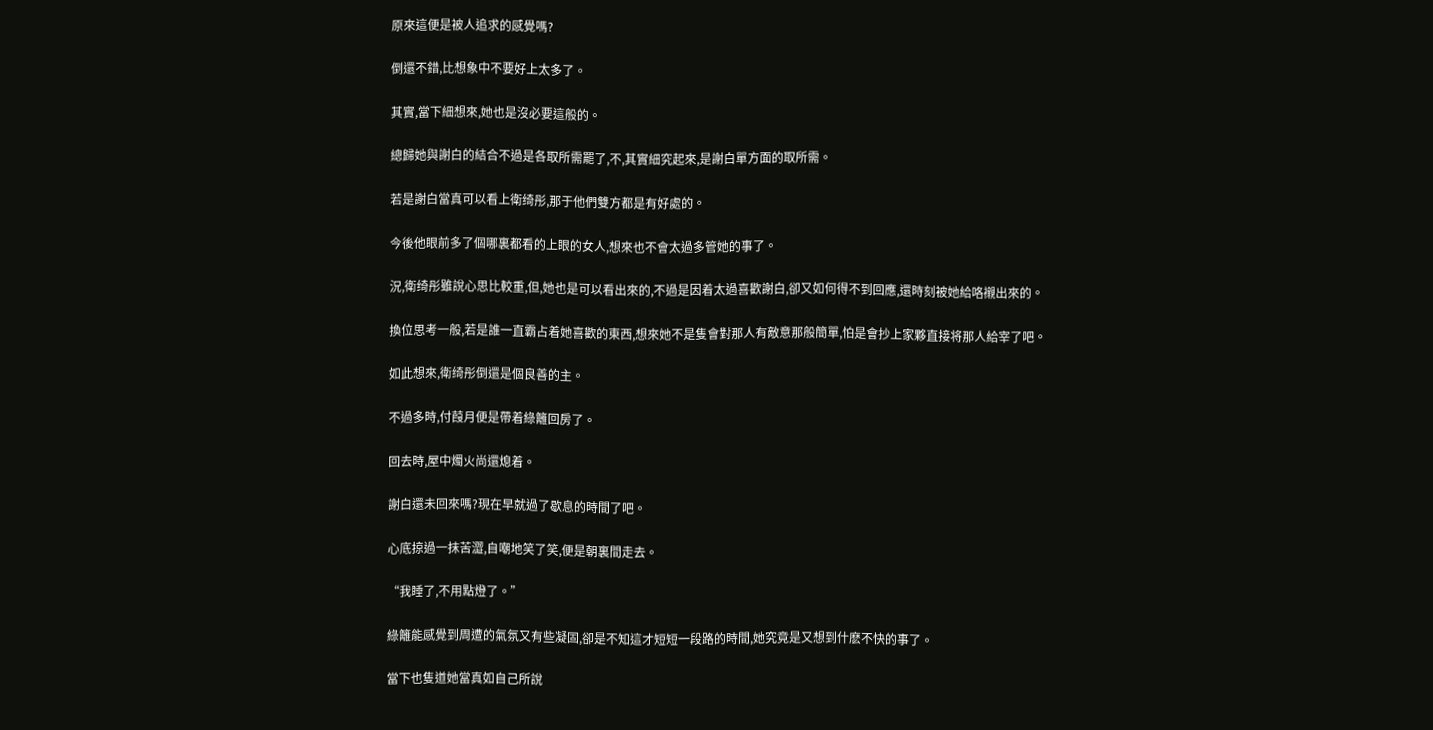原來這便是被人追求的感覺嗎?

倒還不錯,比想象中不要好上太多了。

其實,當下細想來,她也是沒必要這般的。

總歸她與謝白的結合不過是各取所需罷了,不,其實細究起來,是謝白單方面的取所需。

若是謝白當真可以看上衛绮彤,那于他們雙方都是有好處的。

今後他眼前多了個哪裏都看的上眼的女人,想來也不會太過多管她的事了。

況,衛绮彤雖說心思比較重,但,她也是可以看出來的,不過是因着太過喜歡謝白,卻又如何得不到回應,還時刻被她給咯襯出來的。

換位思考一般,若是誰一直霸占着她喜歡的東西,想來她不是隻會對那人有敵意那般簡單,怕是會抄上家夥直接将那人給宰了吧。

如此想來,衛绮彤倒還是個良善的主。

不過多時,付葭月便是帶着綠籬回房了。

回去時,屋中燭火尚還熄着。

謝白還未回來嗎?現在早就過了歇息的時間了吧。

心底掠過一抹苦澀,自嘲地笑了笑,便是朝裏間走去。

“我睡了,不用點燈了。”

綠籬能感覺到周遭的氣氛又有些凝固,卻是不知這才短短一段路的時間,她究竟是又想到什麽不快的事了。

當下也隻道她當真如自己所說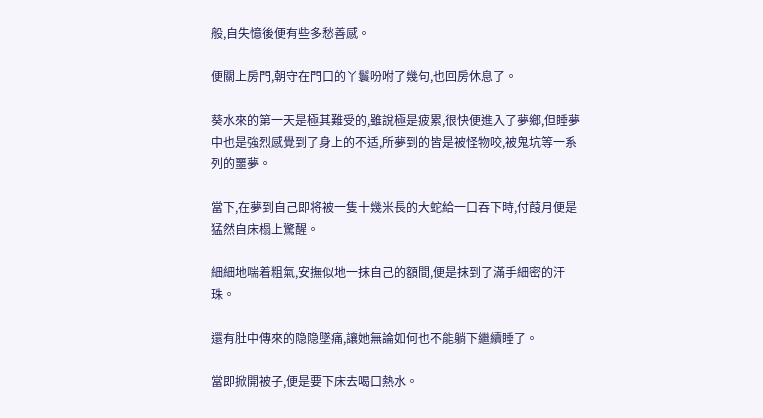般,自失憶後便有些多愁善感。

便關上房門,朝守在門口的丫鬟吩咐了幾句,也回房休息了。

葵水來的第一天是極其難受的,雖說極是疲累,很快便進入了夢鄉,但睡夢中也是強烈感覺到了身上的不适,所夢到的皆是被怪物咬,被鬼坑等一系列的噩夢。

當下,在夢到自己即将被一隻十幾米長的大蛇給一口吞下時,付葭月便是猛然自床榻上驚醒。

細細地喘着粗氣,安撫似地一抹自己的額間,便是抹到了滿手細密的汗珠。

還有肚中傳來的隐隐墜痛,讓她無論如何也不能躺下繼續睡了。

當即掀開被子,便是要下床去喝口熱水。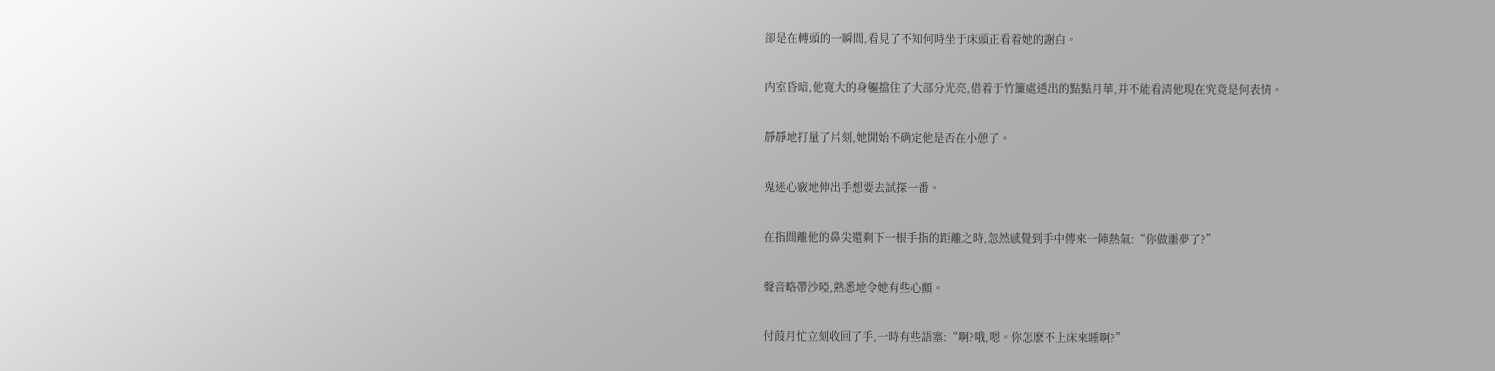卻是在轉頭的一瞬間,看見了不知何時坐于床頭正看着她的謝白。

内室昏暗,他寬大的身軀擋住了大部分光亮,借着于竹簾處透出的點點月華,并不能看清他現在究竟是何表情。

靜靜地打量了片刻,她開始不确定他是否在小憩了。

鬼迷心竅地伸出手想要去試探一番。

在指間離他的鼻尖還剩下一根手指的距離之時,忽然感覺到手中傳來一陣熱氣:“你做噩夢了?”

聲音略帶沙啞,熟悉地令她有些心顫。

付葭月忙立刻收回了手,一時有些語塞:“啊?哦,嗯。你怎麽不上床來睡啊?”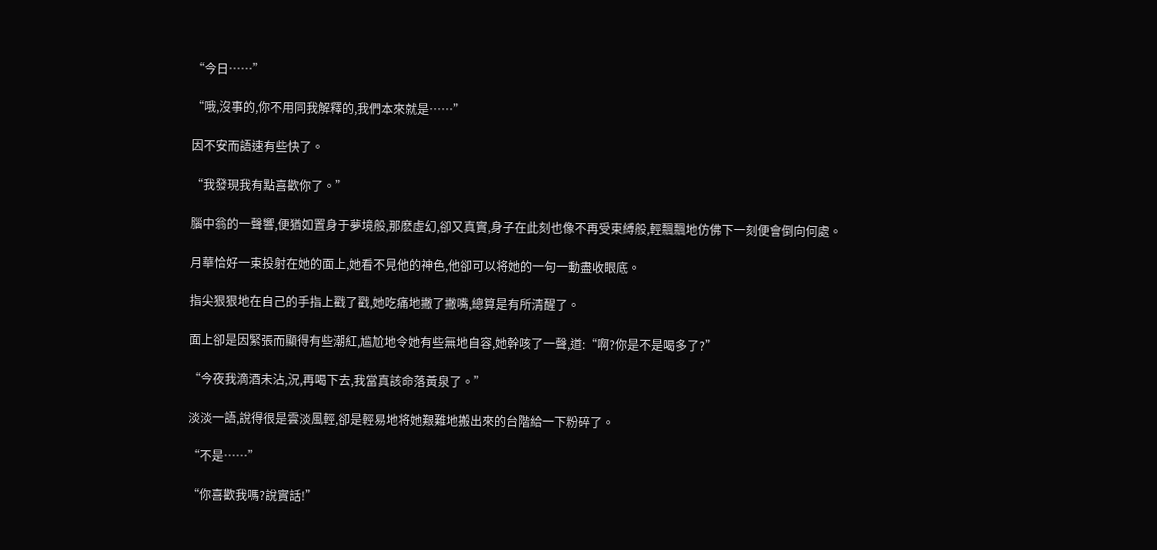“今日……”

“哦,沒事的,你不用同我解釋的,我們本來就是……”

因不安而語速有些快了。

“我發現我有點喜歡你了。”

腦中翁的一聲響,便猶如置身于夢境般,那麽虛幻,卻又真實,身子在此刻也像不再受束縛般,輕飄飄地仿佛下一刻便會倒向何處。

月華恰好一束投射在她的面上,她看不見他的神色,他卻可以将她的一句一動盡收眼底。

指尖狠狠地在自己的手指上戳了戳,她吃痛地撇了撇嘴,總算是有所清醒了。

面上卻是因緊張而顯得有些潮紅,尴尬地令她有些無地自容,她幹咳了一聲,道:“啊?你是不是喝多了?”

“今夜我滴酒未沾,況,再喝下去,我當真該命落黃泉了。”

淡淡一語,說得很是雲淡風輕,卻是輕易地将她艱難地搬出來的台階給一下粉碎了。

“不是……”

“你喜歡我嗎?說實話!”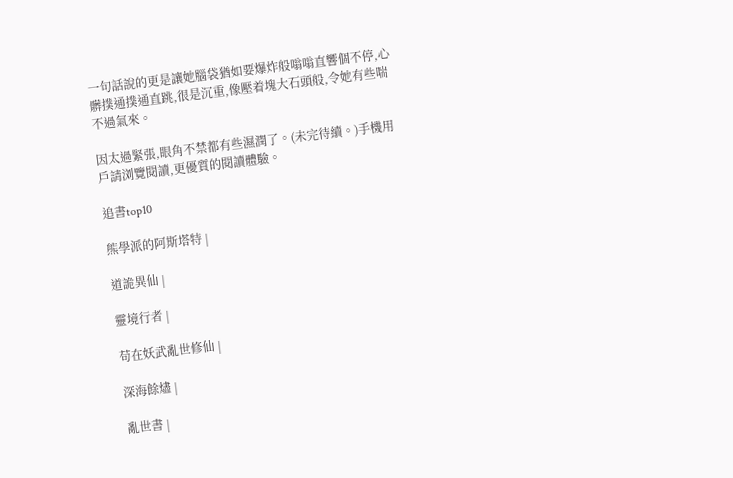一句話說的更是讓她腦袋猶如要爆炸般嗡嗡直響個不停,心髒撲通撲通直跳,很是沉重,像壓着塊大石頭般,令她有些喘不過氣來。

因太過緊張,眼角不禁都有些濕潤了。(未完待續。)手機用戶請浏覽閱讀,更優質的閱讀體驗。

追書top10

熊學派的阿斯塔特 |

道詭異仙 |

靈境行者 |

苟在妖武亂世修仙 |

深海餘燼 |

亂世書 |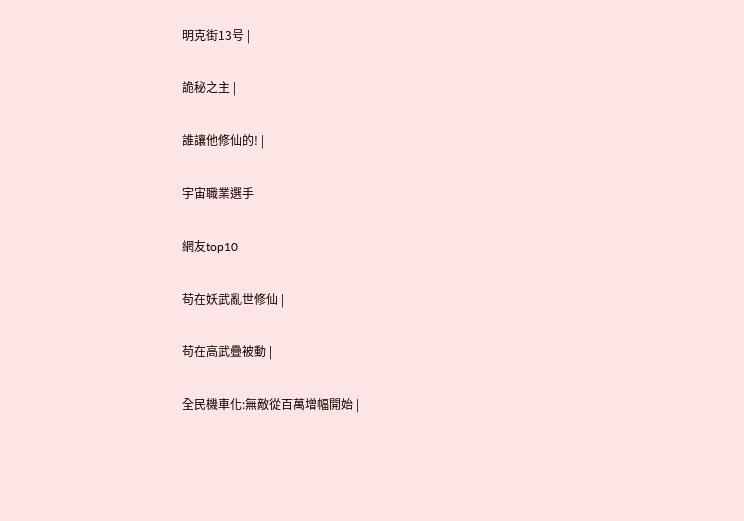明克街13号 |

詭秘之主 |

誰讓他修仙的! |

宇宙職業選手

網友top10

苟在妖武亂世修仙 |

苟在高武疊被動 |

全民機車化:無敵從百萬增幅開始 |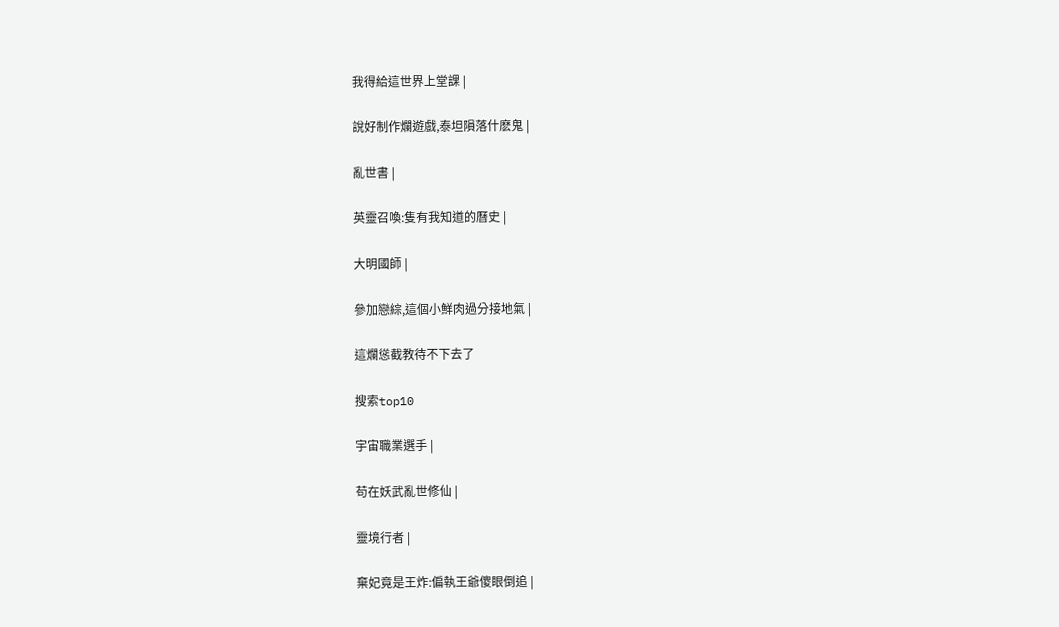我得給這世界上堂課 |

說好制作爛遊戲,泰坦隕落什麽鬼 |

亂世書 |

英靈召喚:隻有我知道的曆史 |

大明國師 |

參加戀綜,這個小鮮肉過分接地氣 |

這爛慫截教待不下去了

搜索top10

宇宙職業選手 |

苟在妖武亂世修仙 |

靈境行者 |

棄妃竟是王炸:偏執王爺傻眼倒追 |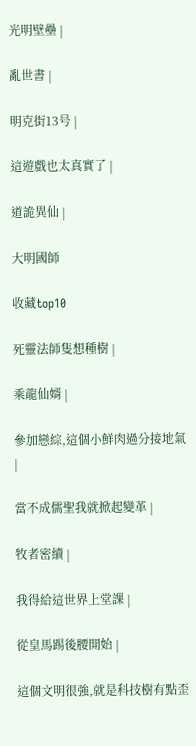光明壁壘 |

亂世書 |

明克街13号 |

這遊戲也太真實了 |

道詭異仙 |

大明國師

收藏top10

死靈法師隻想種樹 |

乘龍仙婿 |

參加戀綜,這個小鮮肉過分接地氣 |

當不成儒聖我就掀起變革 |

牧者密續 |

我得給這世界上堂課 |

從皇馬踢後腰開始 |

這個文明很強,就是科技樹有點歪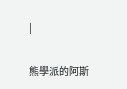|

熊學派的阿斯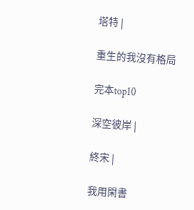塔特 |

重生的我沒有格局

完本top10

深空彼岸 |

終宋 |

我用閑書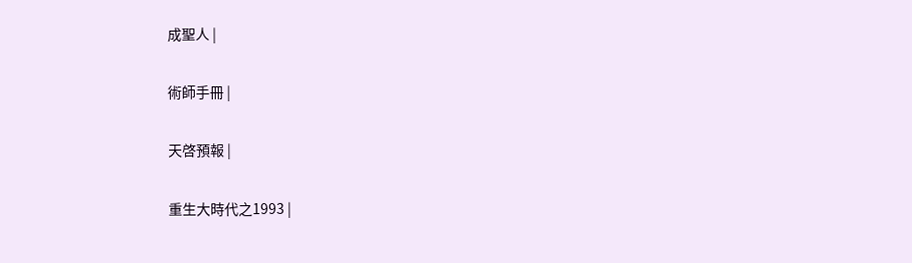成聖人 |

術師手冊 |

天啓預報 |

重生大時代之1993 |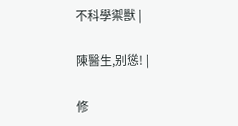不科學禦獸 |

陳醫生,别慫! |

修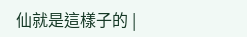仙就是這樣子的 |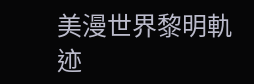美漫世界黎明軌迹